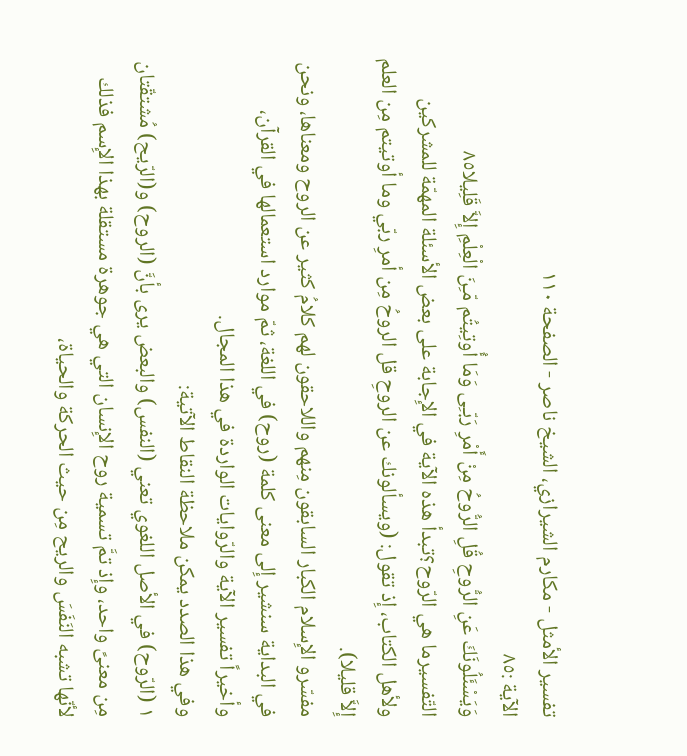تفسير الأمثل - مكارم الشيرازي، الشيخ ناصر - الصفحة ١١٠
الآية :٨٥
وَيَسْئَلُونَكَ عَنِ الرُّوحِ قُلِ الرُّوحُ مِنْ أَمْرِ رَبّـِى وَمَا أُوتِيتُم مّـِنَ الْعِلْمِ إِلاَّ قَلِيلا٨٥
التّفسيرما هي الرّوح؟تبدأ هذه الآية في الإِجابة على بعض الأسئلة المهمّة للمشركين ولأهل الكتاب، إِذ تقول: (ويسألونك عن الروحِ قل الروحُ مِن أمرِ ربّي وما أوتيتم مِن العلم إِلاَّ قليلا).
مفسّرو الإِسلام الكبار السابقون مِنهم واللاحقون لهم كلامُ كثير عن الروح ومعناها، ونحن في البداية سنشير إِلى معنى كلمة (روح) في اللغة، ثمّ موارد استعمالها في القرآن، وأخيراً تفسير الآية والرّوايات الواردة في هذا المجال.
وفي هذا الصدد يمكن ملاحظة النقاط الآتية:
١ (الرّوح) في الأصل اللغوي تعني (النفس) والبعض يرى بأنَّ (الروح) و(الرّيح) مُشتقّتان مِن معنىً واحد، وإِذ تمَّ تسمية روح الإِنسان التي هي جوهرة مستقلة بهذا الإِسم فذلك لأنّها تشبه النَفَسَ والريح مِن حيث الحركة والحياة،